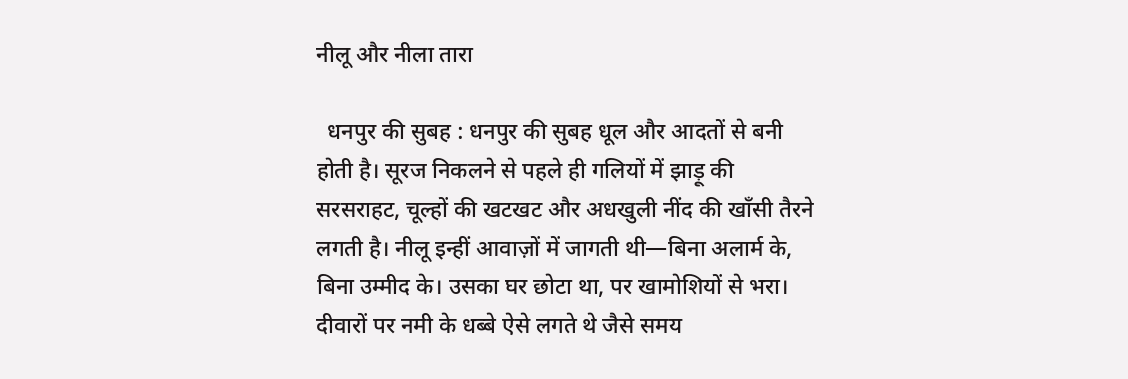नीलू और नीला तारा

  धनपुर की सुबह : धनपुर की सुबह धूल और आदतों से बनी होती है। सूरज निकलने से पहले ही गलियों में झाड़ू की सरसराहट, चूल्हों की खटखट और अधखुली नींद की खाँसी तैरने लगती है। नीलू इन्हीं आवाज़ों में जागती थी—बिना अलार्म के, बिना उम्मीद के। उसका घर छोटा था, पर खामोशियों से भरा। दीवारों पर नमी के धब्बे ऐसे लगते थे जैसे समय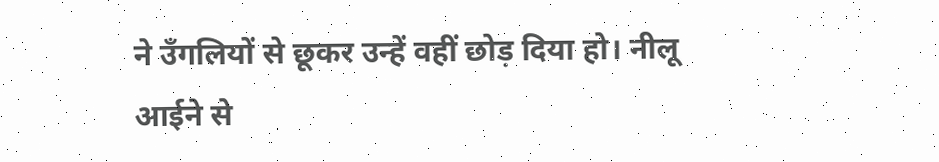ने उँगलियों से छूकर उन्हें वहीं छोड़ दिया हो। नीलू आईने से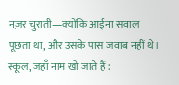नज़र चुराती—क्योंकि आईना सवाल पूछता था, और उसके पास जवाब नहीं थे।   स्कूल, जहाँ नाम खो जाते हैं :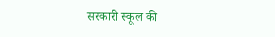सरकारी स्कूल की